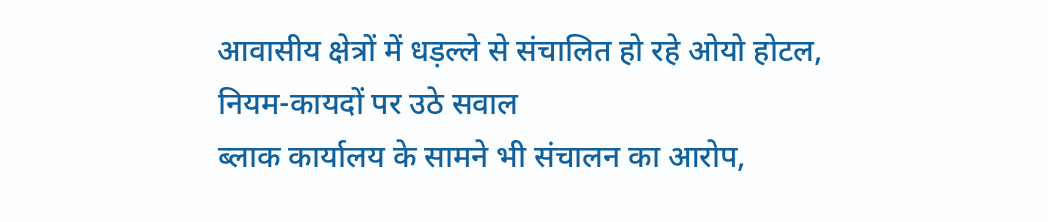आवासीय क्षेत्रों में धड़ल्ले से संचालित हो रहे ओयो होटल, नियम-कायदों पर उठे सवाल
ब्लाक कार्यालय के सामने भी संचालन का आरोप,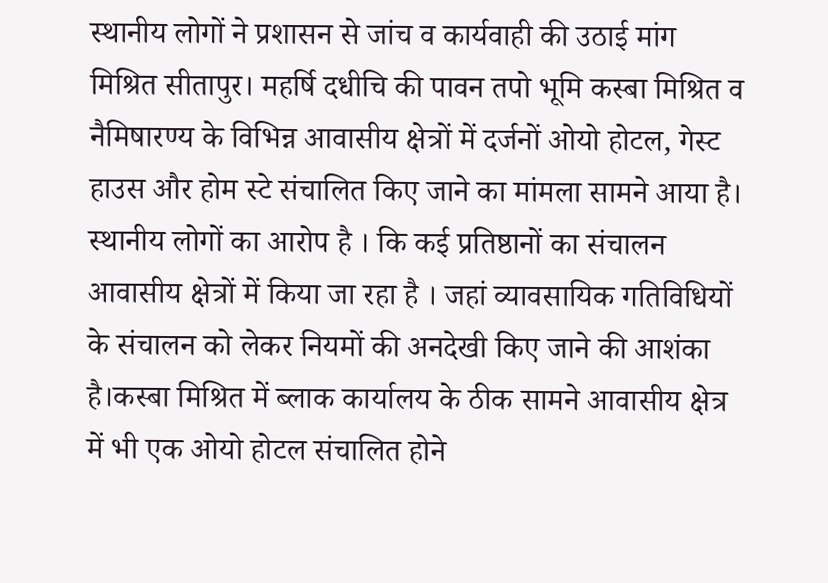स्थानीय लोगों ने प्रशासन से जांच व कार्यवाही की उठाई मांग
मिश्रित सीतापुर। महर्षि दधीचि की पावन तपो भूमि कस्बा मिश्रित व नैमिषारण्य के विभिन्न आवासीय क्षेत्रों में दर्जनों ओयो होटल, गेस्ट हाउस और होम स्टे संचालित किए जाने का मांमला सामने आया है। स्थानीय लोगों का आरोप है । कि कई प्रतिष्ठानों का संचालन आवासीय क्षेत्रों में किया जा रहा है । जहां व्यावसायिक गतिविधियों के संचालन को लेकर नियमों की अनदेखी किए जाने की आशंका है।कस्बा मिश्रित में ब्लाक कार्यालय के ठीक सामने आवासीय क्षेत्र में भी एक ओयो होटल संचालित होने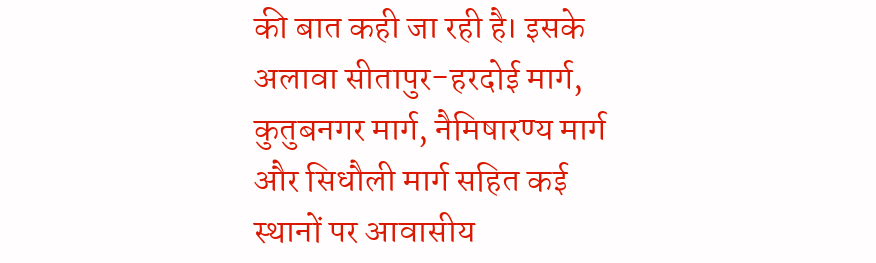की बात कही जा रही है। इसके अलावा सीतापुर-हरदोई मार्ग, कुतुबनगर मार्ग, नैमिषारण्य मार्ग और सिधौली मार्ग सहित कई स्थानों पर आवासीय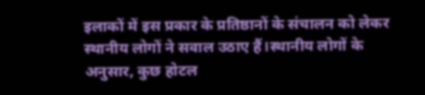इलाकों में इस प्रकार के प्रतिष्ठानों के संचालन को लेकर स्थानीय लोगों ने सवाल उठाए हैं।स्थानीय लोगों के अनुसार, कुछ होटल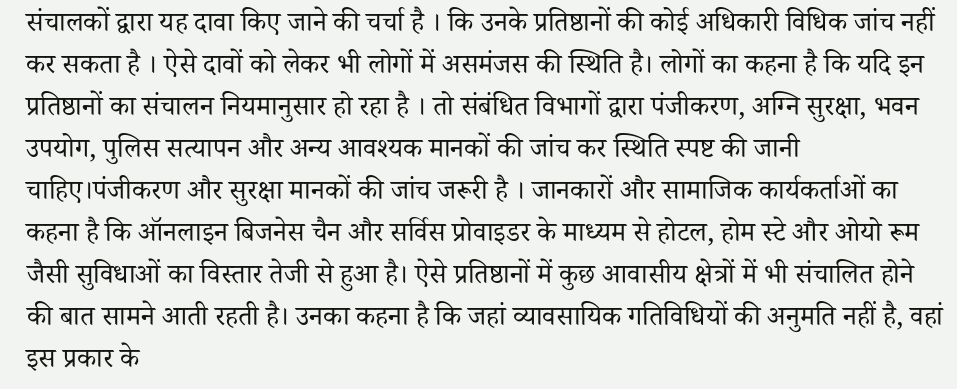संचालकों द्वारा यह दावा किए जाने की चर्चा है । कि उनके प्रतिष्ठानों की कोई अधिकारी विधिक जांच नहीं कर सकता है । ऐसे दावों को लेकर भी लोगों में असमंजस की स्थिति है। लोगों का कहना है कि यदि इन प्रतिष्ठानों का संचालन नियमानुसार हो रहा है । तो संबंधित विभागों द्वारा पंजीकरण, अग्नि सुरक्षा, भवन उपयोग, पुलिस सत्यापन और अन्य आवश्यक मानकों की जांच कर स्थिति स्पष्ट की जानी चाहिए।पंजीकरण और सुरक्षा मानकों की जांच जरूरी है । जानकारों और सामाजिक कार्यकर्ताओं का कहना है कि ऑनलाइन बिजनेस चैन और सर्विस प्रोवाइडर के माध्यम से होटल, होम स्टे और ओयो रूम जैसी सुविधाओं का विस्तार तेजी से हुआ है। ऐसे प्रतिष्ठानों में कुछ आवासीय क्षेत्रों में भी संचालित होने की बात सामने आती रहती है। उनका कहना है कि जहां व्यावसायिक गतिविधियों की अनुमति नहीं है, वहां इस प्रकार के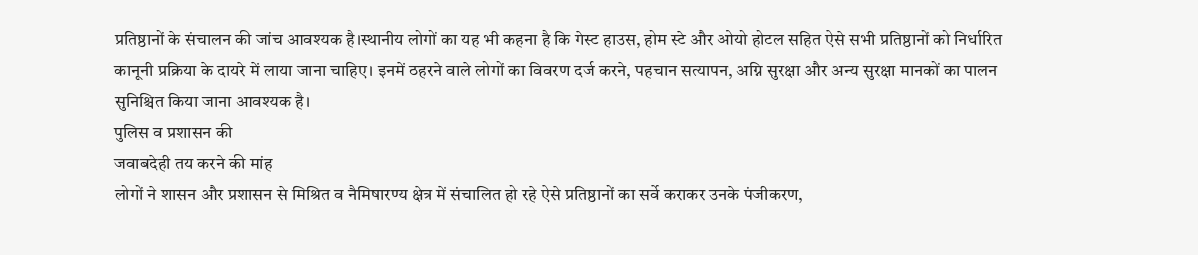प्रतिष्ठानों के संचालन की जांच आवश्यक है।स्थानीय लोगों का यह भी कहना है कि गेस्ट हाउस, होम स्टे और ओयो होटल सहित ऐसे सभी प्रतिष्ठानों को निर्धारित कानूनी प्रक्रिया के दायरे में लाया जाना चाहिए। इनमें ठहरने वाले लोगों का विवरण दर्ज करने, पहचान सत्यापन, अग्नि सुरक्षा और अन्य सुरक्षा मानकों का पालन सुनिश्चित किया जाना आवश्यक है।
पुलिस व प्रशासन की
जवाबदेही तय करने की मांह
लोगों ने शासन और प्रशासन से मिश्रित व नैमिषारण्य क्षेत्र में संचालित हो रहे ऐसे प्रतिष्ठानों का सर्वे कराकर उनके पंजीकरण,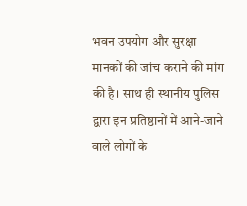भवन उपयोग और सुरक्षा मानकों की जांच कराने की मांग की है। साथ ही स्थानीय पुलिस द्वारा इन प्रतिष्ठानों में आने-जाने वाले लोगों के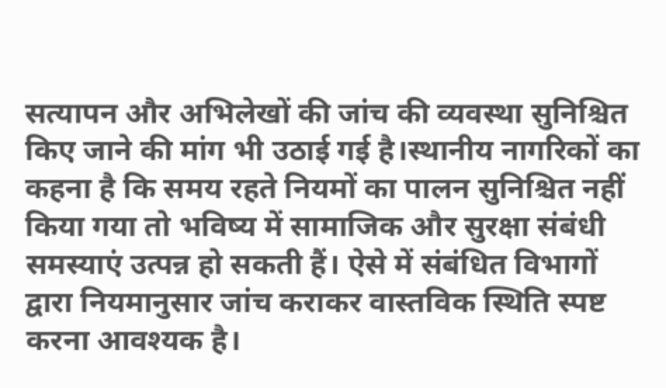सत्यापन और अभिलेखों की जांच की व्यवस्था सुनिश्चित किए जाने की मांग भी उठाई गई है।स्थानीय नागरिकों का कहना है कि समय रहते नियमों का पालन सुनिश्चित नहीं किया गया तो भविष्य में सामाजिक और सुरक्षा संबंधी समस्याएं उत्पन्न हो सकती हैं। ऐसे में संबंधित विभागों द्वारा नियमानुसार जांच कराकर वास्तविक स्थिति स्पष्ट करना आवश्यक है।